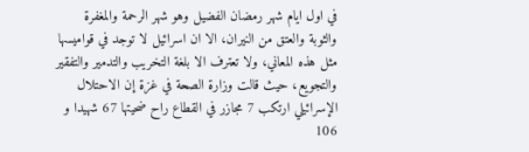في اول ايام شهر رمضان الفضيل وهو شهر الرحمة والمغفرة والثوبة والعتق من النيران، الا ان اسرائيل لا توجد في قواميسها مثل هذه المعاني، ولا تعترف الا بلغة التخريب والتدمير والتفقير والتجويع، حيث قالت وزارة الصحة في غزة إن الاحتلال الإسرائيلي ارتكب 7 مجازر في القطاع راح ضحيتها 67 شهيدا و 106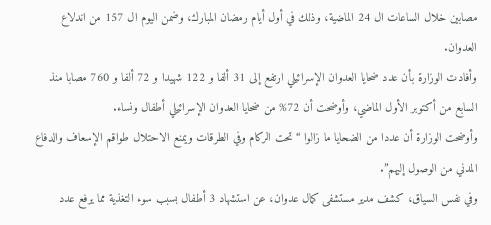مصابين خلال الساعات ال 24 الماضية، وذلك في أول أيام رمضان المبارك، وضمن اليوم ال 157 من اندلاع العدوان.
وأفادت الوزارة بأن عدد ضحايا العدوان الإسرائيلي ارتفع إلى 31 ألفا و 122 شهيدا و 72 ألفا و 760 مصابا منذ السابع من أكتوبر الأول الماضي، وأوضحت أن 72% من ضحايا العدوان الإسرائيلي أطفال ونساء.
وأوضحت الوزارة أن عددا من الضحايا ما زالوا “تحت الركام وفي الطرقات ويمنع الاحتلال طواقم الإسعاف والدفاع المدني من الوصول إليهم”.
وفي نفس السياق، كشف مدير مستشفى كمال عدوان، عن استشهاد 3 أطفال بسبب سوء التغذية مما يرفع عدد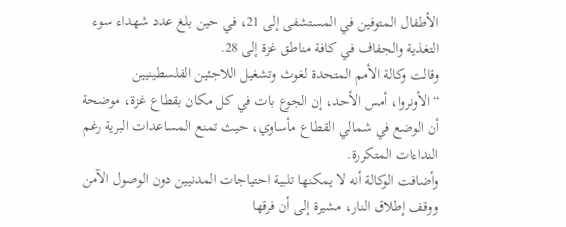الأطفال المتوفين في المستشفى إلى 21، في حين بلغ عدد شهداء سوء التغذية والجفاف في كافة مناطق غزة إلى 28.
وقالت وكالة الأمم المتحدة لغوث وتشغيل اللاجئين الفلسطينيين “الأونروا، أمس الأحد، إن الجوع بات في كل مكان بقطاع غزة، موضحة أن الوضع في شمالي القطاع مأساوي، حيث تمنع المساعدات البرية رغم النداءات المتكررة.
وأضافت الوكالة أنه لا يمكنها تلبية احتياجات المدنيين دون الوصول الآمن ووقف إطلاق النار، مشيرة إلى أن فرقها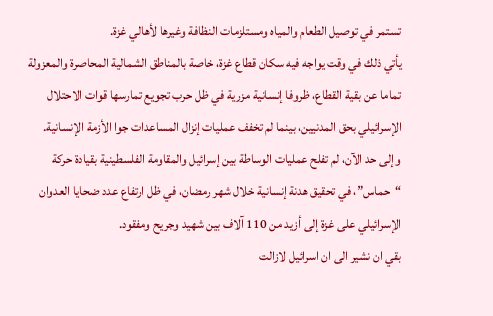تستمر في توصيل الطعام والمياه ومستلزمات النظافة وغيرها لأهالي غزة.
يأتي ذلك في وقت يواجه فيه سكان قطاع غزة، خاصة بالمناطق الشمالية المحاصرة والمعزولة تماما عن بقية القطاع، ظروفا إنسانية مزرية في ظل حرب تجويع تمارسها قوات الاحتلال الإسرائيلي بحق المدنيين، بينما لم تخفف عمليات إنزال المساعدات جوا الأزمة الإنسانية.
وإلى حد الآن، لم تفلح عمليات الوساطة بين إسرائيل والمقاومة الفلسطينية بقيادة حركة “حماس”، في تحقيق هدنة إنسانية خلال شهر رمضان، في ظل ارتفاع عدد ضحايا العدوان الإسرائيلي على غزة إلى أزيد من 110 آلاف بين شهيد وجريح ومفقود.
بقي ان نشير الى ان اسرائيل لازالت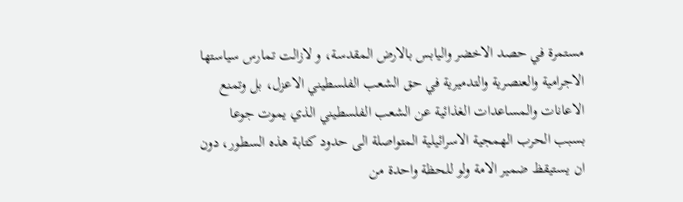مستمرة في حصد الاخضر واليابس بالارض المقدسة، و لازالت تمارس سياستها الاجرامية والعنصرية والتدميرية في حق الشعب الفلسطيني الاعزل، بل وتمنع الاعانات والمساعدات الغذائية عن الشعب الفلسطيني الذي يموت جوعا بسبب الحرب الهمجية الاسرائيلية المتواصلة الى حدود كتابة هذه السطور، دون ان يستيقظ ضمير الامة ولو للحظة واحدة من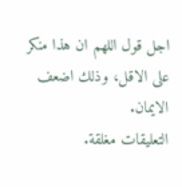اجل قول اللهم ان هذا منكر على الاقل، وذلك اضعف الايمان.
التعليقات مغلقة.